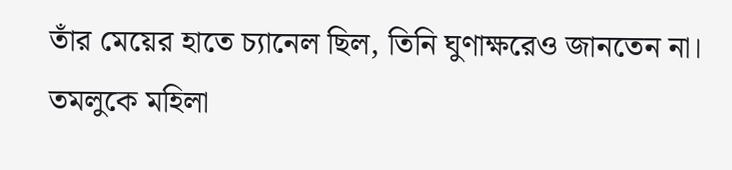তাঁর মেয়ের হাতে চ্যানেল ছিল, তিনি ঘুণাক্ষরেও জানতেন না। তমলুকে মহিলা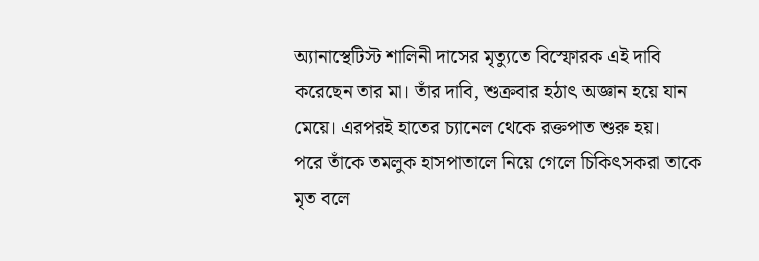অ্যানাস্থেটিস্ট শালিনী দাসের মৃত্যুতে বিস্ফোরক এই দাবি করেছেন তার মা। তাঁর দাবি, শুক্রবার হঠাৎ অজ্ঞান হয়ে যান মেয়ে। এরপরই হাতের চ্যানেল থেকে রক্তপাত শুরু হয়।
পরে তাঁকে তমলুক হাসপাতালে নিয়ে গেলে চিকিৎসকরা তাকে মৃত বলে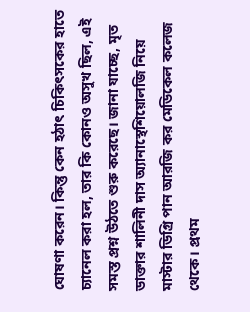ঘোষণা করেন। কিন্তু কেন হঠাৎ চিকিৎসকের হাতে চ্যানেল করা হল, তার কি কোনও অসুখ ছিল, এই সমস্ত প্রশ্ন উঠতে শুরু করেছে। জানা যাচ্ছে, মৃত ডাক্তার শালিনী দাস অ্যানাস্থেশিয়োলজি নিয়ে মাস্টার ডিগ্রি পান আরজি কর মেডিকেল কলেজ থেকে। প্রথম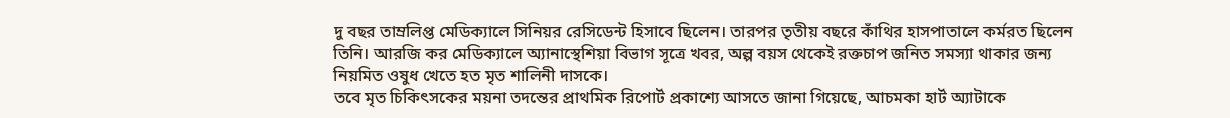দু বছর তাম্রলিপ্ত মেডিক্যালে সিনিয়র রেসিডেন্ট হিসাবে ছিলেন। তারপর তৃতীয় বছরে কাঁথির হাসপাতালে কর্মরত ছিলেন তিনি। আরজি কর মেডিক্যালে অ্যানাস্থেশিয়া বিভাগ সূত্রে খবর, অল্প বয়স থেকেই রক্তচাপ জনিত সমস্যা থাকার জন্য নিয়মিত ওষুধ খেতে হত মৃত শালিনী দাসকে।
তবে মৃত চিকিৎসকের ময়না তদন্তের প্রাথমিক রিপোর্ট প্রকাশ্যে আসতে জানা গিয়েছে, আচমকা হার্ট অ্যাটাকে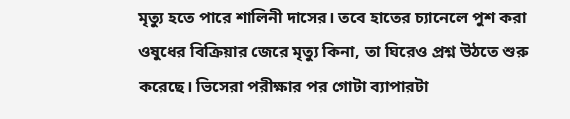মৃত্যু হতে পারে শালিনী দাসের। তবে হাতের চ্যানেলে পুশ করা ওষুধের বিক্রিয়ার জেরে মৃত্যু কিনা, তা ঘিরেও প্রশ্ন উঠতে শুরু করেছে। ভিসেরা পরীক্ষার পর গোটা ব্যাপারটা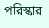পরিস্কার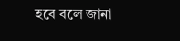হবে বলে জানা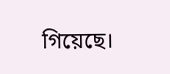গিয়েছে।